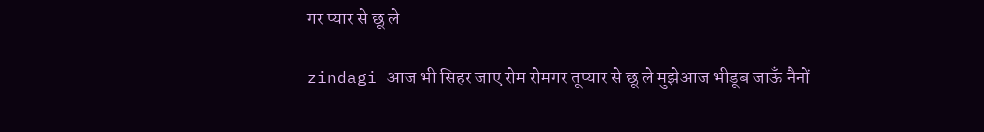गर प्यार से छू ले

zindagi आज भी सिहर जाए रोम रोमगर तूप्यार से छू ले मुझेआज भीडूब जाऊँ नैनों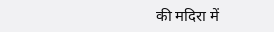की मदिरा में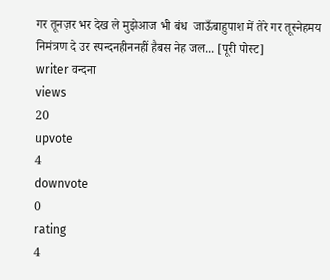गर तूनज़र भर देख ले मुझेआज भी बंध  जाऊँबाहुपाश में तेरे गर तूस्नेहमय निमंत्रण दे उर स्पन्दनहीननहीं हैबस नेह जल... [पूरी पोस्ट]
writer वन्दना
views
20
upvote
4
downvote
0
rating
4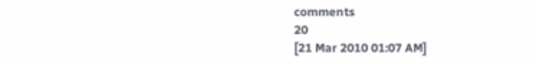comments
20
[21 Mar 2010 01:07 AM]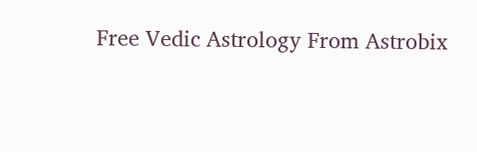Free Vedic Astrology From Astrobix